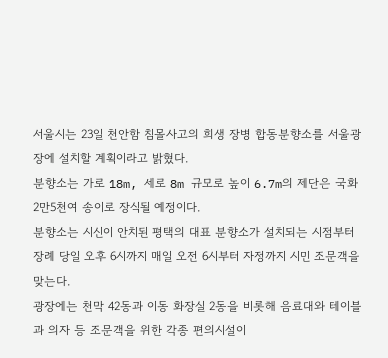서울시는 23일 천안함 침몰사고의 희생 장병 합동분향소를 서울광장에 설치할 계획이라고 밝혔다.
분향소는 가로 18m, 세로 8m 규모로 높이 6.7m의 제단은 국화 2만5천여 송이로 장식될 예정이다.
분향소는 시신이 안치된 평택의 대표 분향소가 설치되는 시점부터 장례 당일 오후 6시까지 매일 오전 6시부터 자정까지 시민 조문객을 맞는다.
광장에는 천막 42동과 이동 화장실 2동을 비롯해 음료대와 테이블과 의자 등 조문객을 위한 각종 편의시설이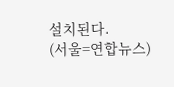설치된다.
(서울=연합뉴스)